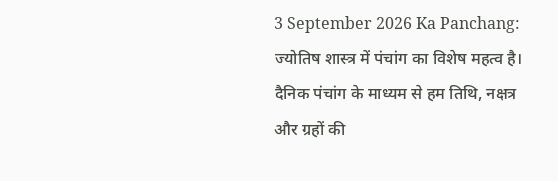3 September 2026 Ka Panchang: ज्योतिष शास्त्र में पंचांग का विशेष महत्व है। दैनिक पंचांग के माध्यम से हम तिथि, नक्षत्र और ग्रहों की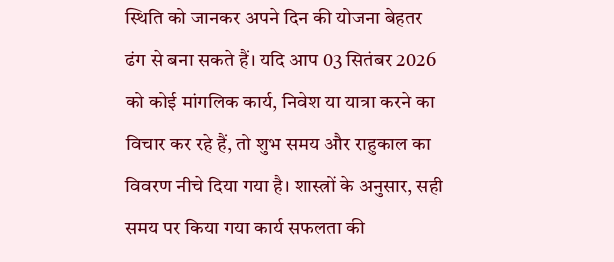स्थिति को जानकर अपने दिन की योजना बेहतर ढंग से बना सकते हैं। यदि आप 03 सितंबर 2026 को कोई मांगलिक कार्य, निवेश या यात्रा करने का विचार कर रहे हैं, तो शुभ समय और राहुकाल का विवरण नीचे दिया गया है। शास्त्रों के अनुसार, सही समय पर किया गया कार्य सफलता की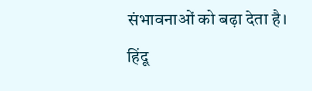संभावनाओं को बढ़ा देता है।
हिंदू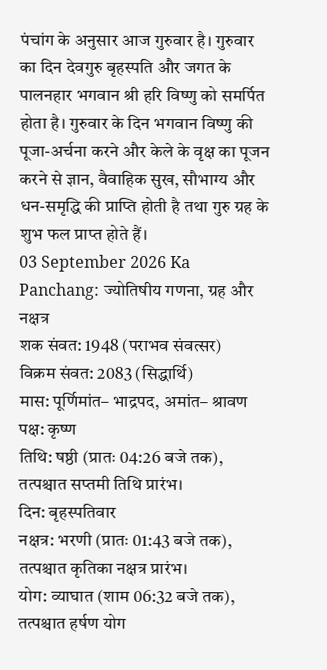पंचांग के अनुसार आज गुरुवार है। गुरुवार का दिन देवगुरु बृहस्पति और जगत के पालनहार भगवान श्री हरि विष्णु को समर्पित होता है। गुरुवार के दिन भगवान विष्णु की पूजा-अर्चना करने और केले के वृक्ष का पूजन करने से ज्ञान, वैवाहिक सुख, सौभाग्य और धन-समृद्धि की प्राप्ति होती है तथा गुरु ग्रह के शुभ फल प्राप्त होते हैं।
03 September 2026 Ka Panchang: ज्योतिषीय गणना, ग्रह और नक्षत्र
शक संवत: 1948 (पराभव संवत्सर)
विक्रम संवत: 2083 (सिद्धार्थि)
मास: पूर्णिमांत– भाद्रपद, अमांत– श्रावण
पक्ष: कृष्ण
तिथि: षष्ठी (प्रातः 04:26 बजे तक), तत्पश्चात सप्तमी तिथि प्रारंभ।
दिन: बृहस्पतिवार
नक्षत्र: भरणी (प्रातः 01:43 बजे तक), तत्पश्चात कृतिका नक्षत्र प्रारंभ।
योग: व्याघात (शाम 06:32 बजे तक), तत्पश्चात हर्षण योग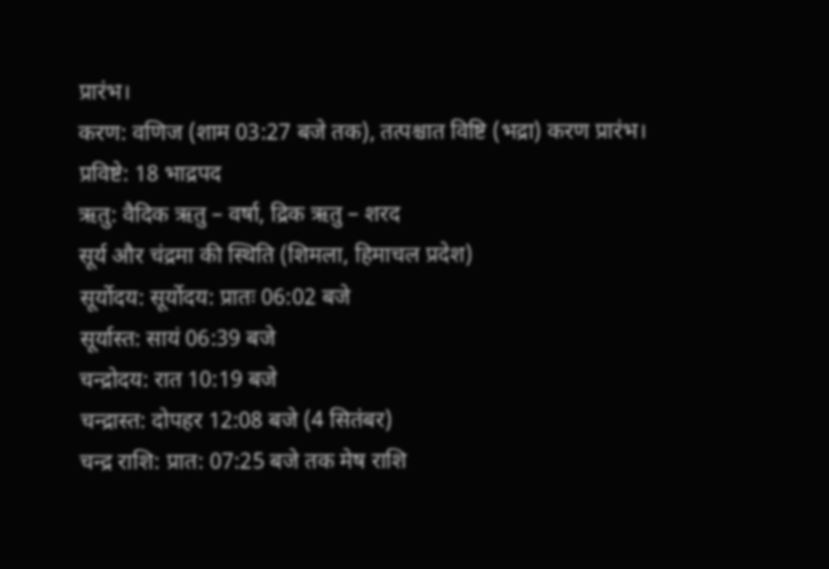प्रारंभ।
करण: वणिज (शाम 03:27 बजे तक), तत्पश्चात विष्टि (भद्रा) करण प्रारंभ।
प्रविष्टे: 18 भाद्रपद
ऋतु: वैदिक ऋतु – वर्षा, द्रिक ऋतु – शरद
सूर्य और चंद्रमा की स्थिति (शिमला, हिमाचल प्रदेश)
सूर्योदय: सूर्योदय: प्रातः 06:02 बजे
सूर्यास्त: सायं 06:39 बजे
चन्द्रोदय: रात 10:19 बजे
चन्द्रास्त: दोपहर 12:08 बजे (4 सितंबर)
चन्द्र राशि: प्रात: 07:25 बजे तक मेष राशि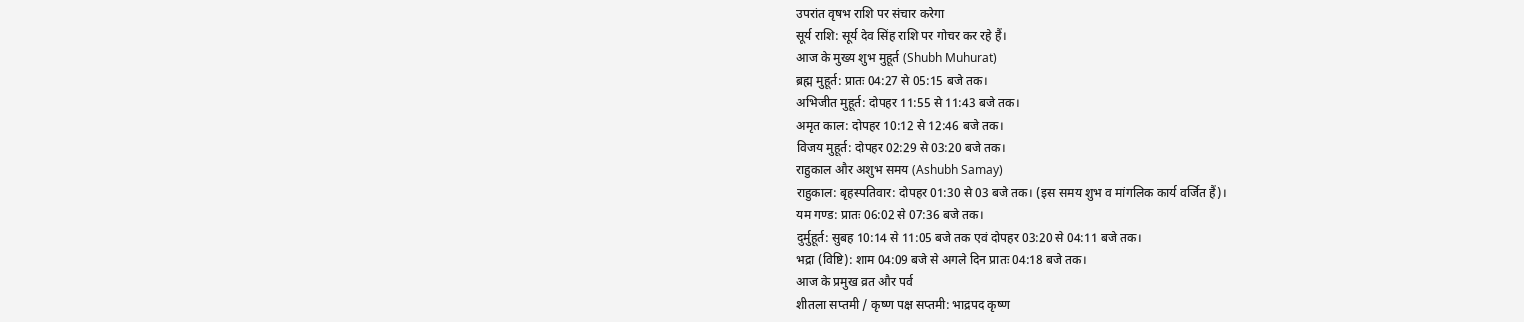उपरांत वृषभ राशि पर संचार करेगा
सूर्य राशि: सूर्य देव सिंह राशि पर गोचर कर रहे हैं।
आज के मुख्य शुभ मुहूर्त (Shubh Muhurat)
ब्रह्म मुहूर्त: प्रातः 04:27 से 05:15 बजे तक।
अभिजीत मुहूर्त: दोपहर 11:55 से 11:43 बजे तक।
अमृत काल: दोपहर 10:12 से 12:46 बजे तक।
विजय मुहूर्त: दोपहर 02:29 से 03:20 बजे तक।
राहुकाल और अशुभ समय (Ashubh Samay)
राहुकाल: बृहस्पतिवार: दोपहर 01:30 से 03 बजे तक। (इस समय शुभ व मांगलिक कार्य वर्जित हैं)।
यम गण्ड: प्रातः 06:02 से 07:36 बजे तक।
दुर्मुहूर्त: सुबह 10:14 से 11:05 बजे तक एवं दोपहर 03:20 से 04:11 बजे तक।
भद्रा (विष्टि): शाम 04:09 बजे से अगले दिन प्रातः 04:18 बजे तक।
आज के प्रमुख व्रत और पर्व
शीतला सप्तमी / कृष्ण पक्ष सप्तमी: भाद्रपद कृष्ण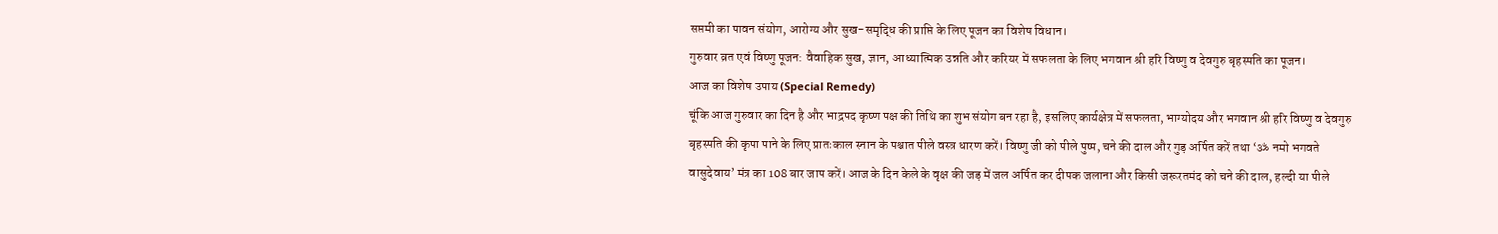सप्तमी का पावन संयोग, आरोग्य और सुख-समृद्धि की प्राप्ति के लिए पूजन का विशेष विधान।
गुरुवार व्रत एवं विष्णु पूजन: वैवाहिक सुख, ज्ञान, आध्यात्मिक उन्नति और करियर में सफलता के लिए भगवान श्री हरि विष्णु व देवगुरु बृहस्पति का पूजन।
आज का विशेष उपाय (Special Remedy)
चूंकि आज गुरुवार का दिन है और भाद्रपद कृष्ण पक्ष की तिथि का शुभ संयोग बन रहा है, इसलिए कार्यक्षेत्र में सफलता, भाग्योदय और भगवान श्री हरि विष्णु व देवगुरु बृहस्पति की कृपा पाने के लिए प्रातःकाल स्नान के पश्चात पीले वस्त्र धारण करें। विष्णु जी को पीले पुष्प, चने की दाल और गुड़ अर्पित करें तथा ‘ॐ नमो भगवते वासुदेवाय’ मंत्र का 108 बार जाप करें। आज के दिन केले के वृक्ष की जड़ में जल अर्पित कर दीपक जलाना और किसी जरूरतमंद को चने की दाल, हल्दी या पीले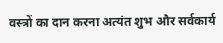वस्त्रों का दान करना अत्यंत शुभ और सर्वकार्य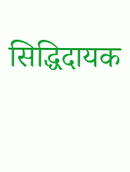सिद्धिदायक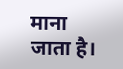माना जाता है।